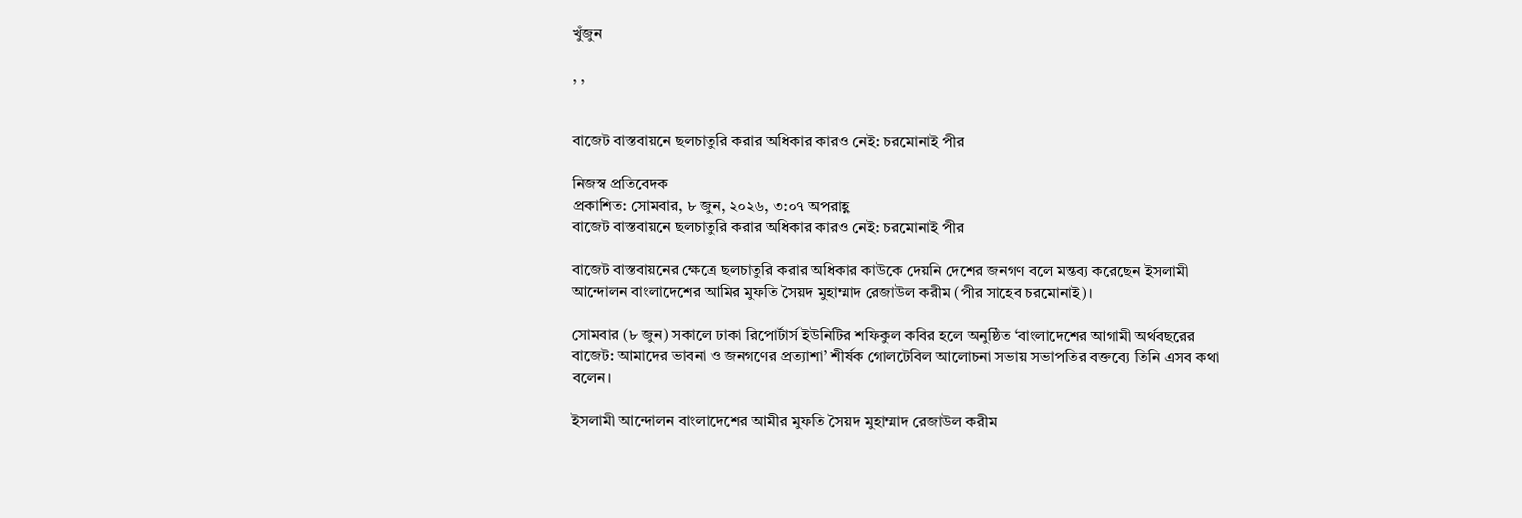খুঁজুন

, ,


বাজেট বাস্তবায়নে ছলচাতুরি করার অধিকার কারও নেই: চরমোনাই পীর

নিজস্ব প্রতিবেদক
প্রকাশিত: সোমবার, ৮ জুন, ২০২৬, ৩:০৭ অপরাহ্ণ
বাজেট বাস্তবায়নে ছলচাতুরি করার অধিকার কারও নেই: চরমোনাই পীর

বাজেট বাস্তবায়নের ক্ষেত্রে ছলচাতুরি করার অধিকার কাউকে দেয়নি দেশের জনগণ বলে মন্তব্য করেছেন ইসলামী আন্দোলন বাংলাদেশের আমির মুফতি সৈয়দ মুহাম্মাদ রেজাউল করীম (পীর সাহেব চরমোনাই)।

সোমবার (৮ জুন) সকালে ঢাকা রিপোর্টার্স ইউনিটির শফিকুল কবির হলে অনুষ্ঠিত ‘বাংলাদেশের আগামী অর্থবছরের বাজেট: আমাদের ভাবনা ও জনগণের প্রত্যাশা’ শীর্ষক গোলটেবিল আলোচনা সভায় সভাপতির বক্তব্যে তিনি এসব কথা বলেন।

ইসলামী আন্দোলন বাংলাদেশের আমীর মুফতি সৈয়দ মুহাম্মাদ রেজাউল করীম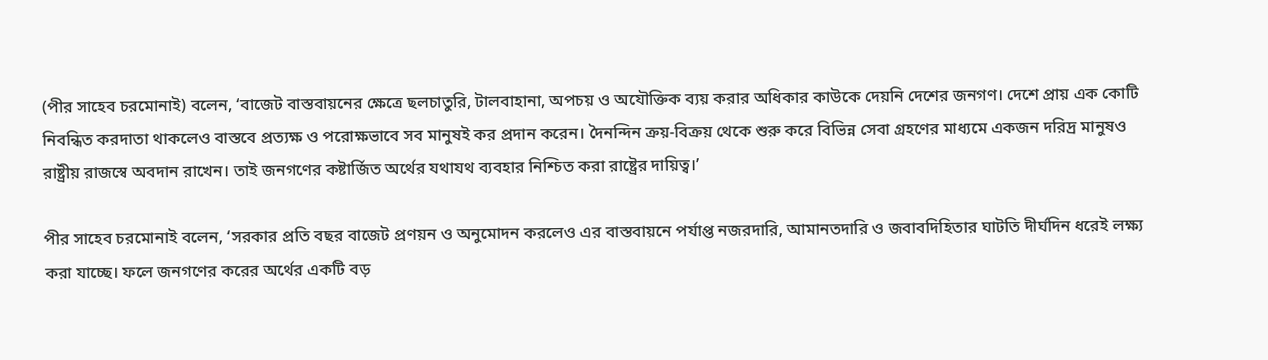(পীর সাহেব চরমোনাই) বলেন, ‘বাজেট বাস্তবায়নের ক্ষেত্রে ছলচাতুরি, টালবাহানা, অপচয় ও অযৌক্তিক ব্যয় করার অধিকার কাউকে দেয়নি দেশের জনগণ। দেশে প্রায় এক কোটি নিবন্ধিত করদাতা থাকলেও বাস্তবে প্রত্যক্ষ ও পরোক্ষভাবে সব মানুষই কর প্রদান করেন। দৈনন্দিন ক্রয়-বিক্রয় থেকে শুরু করে বিভিন্ন সেবা গ্রহণের মাধ্যমে একজন দরিদ্র মানুষও রাষ্ট্রীয় রাজস্বে অবদান রাখেন। তাই জনগণের কষ্টার্জিত অর্থের যথাযথ ব্যবহার নিশ্চিত করা রাষ্ট্রের দায়িত্ব।’

পীর সাহেব চরমোনাই বলেন, ‘সরকার প্রতি বছর বাজেট প্রণয়ন ও অনুমোদন করলেও এর বাস্তবায়নে পর্যাপ্ত নজরদারি, আমানতদারি ও জবাবদিহিতার ঘাটতি দীর্ঘদিন ধরেই লক্ষ্য করা যাচ্ছে। ফলে জনগণের করের অর্থের একটি বড়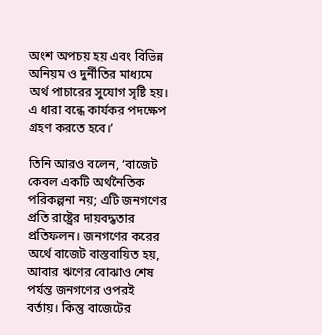অংশ অপচয় হয় এবং বিভিন্ন অনিয়ম ও দুর্নীতির মাধ্যমে অর্থ পাচারের সুযোগ সৃষ্টি হয়। এ ধারা বন্ধে কার্যকর পদক্ষেপ গ্রহণ করতে হবে।’

তিনি আরও বলেন, ‘বাজেট কেবল একটি অর্থনৈতিক পরিকল্পনা নয়; এটি জনগণের প্রতি রাষ্ট্রের দায়বদ্ধতার প্রতিফলন। জনগণের করের অর্থে বাজেট বাস্তবায়িত হয়, আবার ঋণের বোঝাও শেষ পর্যন্ত জনগণের ওপরই বর্তায়। কিন্তু বাজেটের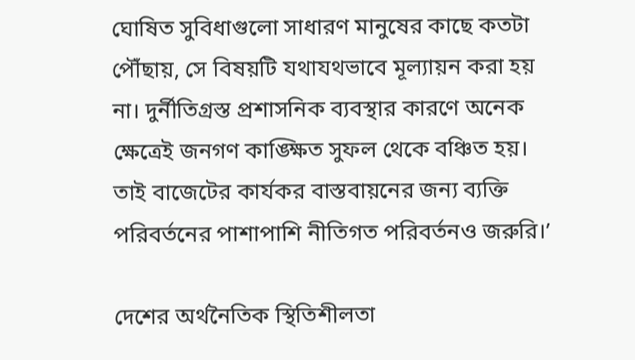ঘোষিত সুবিধাগুলো সাধারণ মানুষের কাছে কতটা পৌঁছায়, সে বিষয়টি যথাযথভাবে মূল্যায়ন করা হয় না। দুর্নীতিগ্রস্ত প্রশাসনিক ব্যবস্থার কারণে অনেক ক্ষেত্রেই জনগণ কাঙ্ক্ষিত সুফল থেকে বঞ্চিত হয়। তাই বাজেটের কার্যকর বাস্তবায়নের জন্য ব্যক্তি পরিবর্তনের পাশাপাশি নীতিগত পরিবর্তনও জরুরি।’

দেশের অর্থনৈতিক স্থিতিশীলতা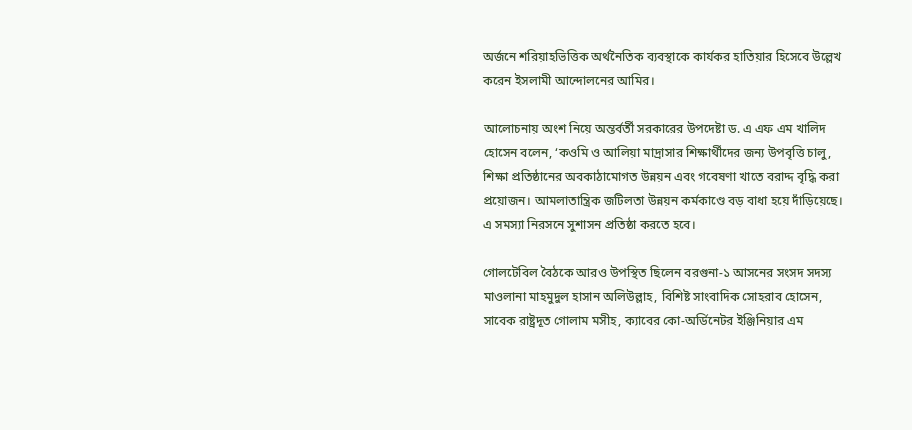অর্জনে শরিয়াহভিত্তিক অর্থনৈতিক ব্যবস্থাকে কার্যকর হাতিয়ার হিসেবে উল্লেখ করেন ইসলামী আন্দোলনের আমির।

আলোচনায় অংশ নিয়ে অন্তর্বর্তী সরকারের উপদেষ্টা ড. এ এফ এম খালিদ হোসেন বলেন, ‘কওমি ও আলিয়া মাদ্রাসার শিক্ষার্থীদের জন্য উপবৃত্তি চালু, শিক্ষা প্রতিষ্ঠানের অবকাঠামোগত উন্নয়ন এবং গবেষণা খাতে বরাদ্দ বৃদ্ধি করা প্রয়োজন। আমলাতান্ত্রিক জটিলতা উন্নয়ন কর্মকাণ্ডে বড় বাধা হয়ে দাঁড়িয়েছে। এ সমস্যা নিরসনে সুশাসন প্রতিষ্ঠা করতে হবে।

গোলটেবিল বৈঠকে আরও উপস্থিত ছিলেন বরগুনা-১ আসনের সংসদ সদস্য মাওলানা মাহমুদুল হাসান অলিউল্লাহ, বিশিষ্ট সাংবাদিক সোহরাব হোসেন, সাবেক রাষ্ট্রদূত গোলাম মসীহ, ক্যাবের কো-অর্ডিনেটর ইঞ্জিনিয়ার এম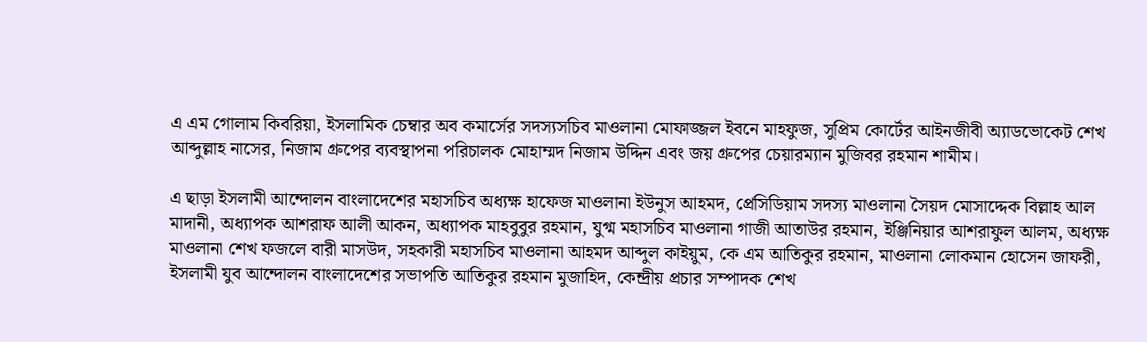এ এম গোলাম কিবরিয়া, ইসলামিক চেম্বার অব কমার্সের সদস্যসচিব মাওলানা মোফাজ্জল ইবনে মাহফুজ, সুপ্রিম কোর্টের আইনজীবী অ্যাডভোকেট শেখ আব্দুল্লাহ নাসের, নিজাম গ্রুপের ব্যবস্থাপনা পরিচালক মোহাম্মদ নিজাম উদ্দিন এবং জয় গ্রুপের চেয়ারম্যান মুজিবর রহমান শামীম।

এ ছাড়া ইসলামী আন্দোলন বাংলাদেশের মহাসচিব অধ্যক্ষ হাফেজ মাওলানা ইউনুস আহমদ, প্রেসিডিয়াম সদস্য মাওলানা সৈয়দ মোসাদ্দেক বিল্লাহ আল মাদানী, অধ্যাপক আশরাফ আলী আকন, অধ্যাপক মাহবুবুর রহমান, যুগ্ম মহাসচিব মাওলানা গাজী আতাউর রহমান, ইঞ্জিনিয়ার আশরাফুল আলম, অধ্যক্ষ মাওলানা শেখ ফজলে বারী মাসউদ, সহকারী মহাসচিব মাওলানা আহমদ আব্দুল কাইয়ুম, কে এম আতিকুর রহমান, মাওলানা লোকমান হোসেন জাফরী, ইসলামী যুব আন্দোলন বাংলাদেশের সভাপতি আতিকুর রহমান মুজাহিদ, কেন্দ্রীয় প্রচার সম্পাদক শেখ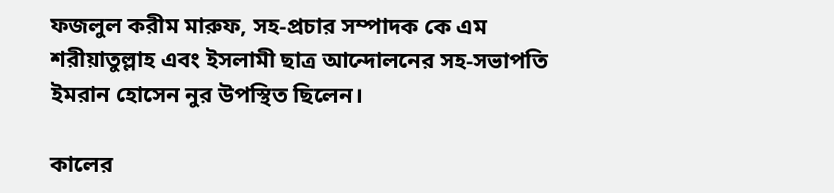ফজলুল করীম মারুফ, সহ-প্রচার সম্পাদক কে এম শরীয়াতুল্লাহ এবং ইসলামী ছাত্র আন্দোলনের সহ-সভাপতি ইমরান হোসেন নুর উপস্থিত ছিলেন।

কালের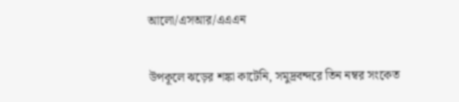আলো/এসআর/এএএন

উপকূলে ঝড়ের শঙ্কা কাটেনি, সমুদ্রবন্দরে তিন নম্বর সংকেত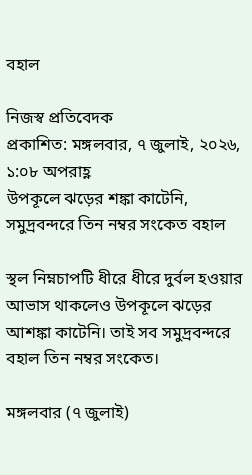বহাল

নিজস্ব প্রতিবেদক
প্রকাশিত: মঙ্গলবার, ৭ জুলাই, ২০২৬, ১:০৮ অপরাহ্ণ
উপকূলে ঝড়ের শঙ্কা কাটেনি, সমুদ্রবন্দরে তিন নম্বর সংকেত বহাল

স্থল নিম্নচাপটি ধীরে ধীরে দুর্বল হওয়ার আভাস থাকলেও উপকূলে ঝড়ের আশঙ্কা কাটেনি। তাই সব সমুদ্রবন্দরে বহাল তিন নম্বর সংকেত।

মঙ্গলবার (৭ জুলাই)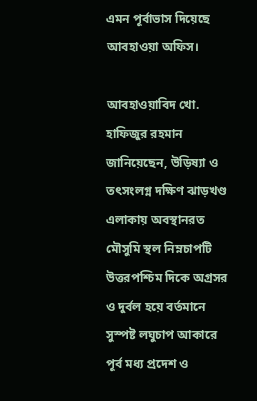এমন পূর্বাভাস দিয়েছে আবহাওয়া অফিস।

আবহাওয়াবিদ খো. হাফিজুর রহমান জানিয়েছেন, উড়িষ্যা ও তৎসংলগ্ন দক্ষিণ ঝাড়খণ্ড এলাকায় অবস্থানরত মৌসুমি স্থল নিম্নচাপটি উত্তরপশ্চিম দিকে অগ্রসর ও দুর্বল হয়ে বর্তমানে সুস্পষ্ট লঘুচাপ আকারে পূর্ব মধ্য প্রদেশ ও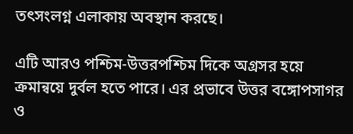তৎসংলগ্ন এলাকায় অবস্থান করছে।

এটি আরও পশ্চিম-উত্তরপশ্চিম দিকে অগ্রসর হয়ে ক্রমান্বয়ে দুর্বল হতে পারে। এর প্রভাবে উত্তর বঙ্গোপসাগর ও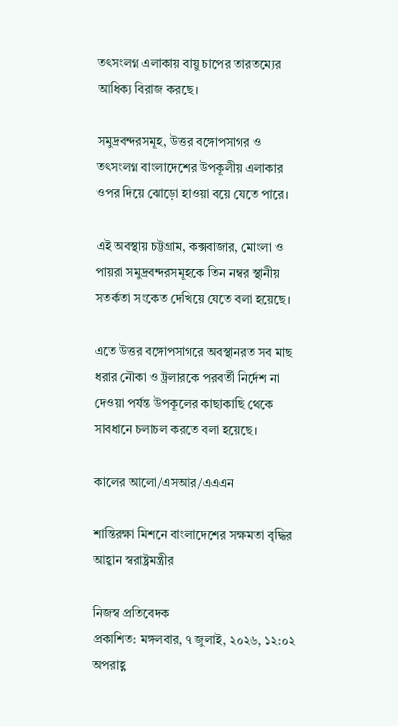তৎসংলগ্ন এলাকায় বায়ু চাপের তারতম্যের আধিক্য বিরাজ করছে।

সমুদ্রবন্দরসমূহ, উত্তর বঙ্গোপসাগর ও তৎসংলগ্ন বাংলাদেশের উপকূলীয় এলাকার ওপর দিয়ে ঝোড়ো হাওয়া বয়ে যেতে পারে।

এই অবস্থায় চট্টগ্রাম, কক্সবাজার, মোংলা ও পায়রা সমুদ্রবন্দরসমূহকে তিন নম্বর স্থানীয় সতর্কতা সংকেত দেখিয়ে যেতে বলা হয়েছে।

এতে উত্তর বঙ্গোপসাগরে অবস্থানরত সব মাছ ধরার নৌকা ও ট্রলারকে পরবর্তী নির্দেশ না দেওয়া পর্যন্ত উপকূলের কাছাকাছি থেকে সাবধানে চলাচল করতে বলা হয়েছে।

কালের আলো/এসআর/এএএন

শান্তিরক্ষা মিশনে বাংলাদেশের সক্ষমতা বৃদ্ধির আহ্বান স্বরাষ্ট্রমন্ত্রীর

নিজস্ব প্রতিবেদক
প্রকাশিত: মঙ্গলবার, ৭ জুলাই, ২০২৬, ১২:০২ অপরাহ্ণ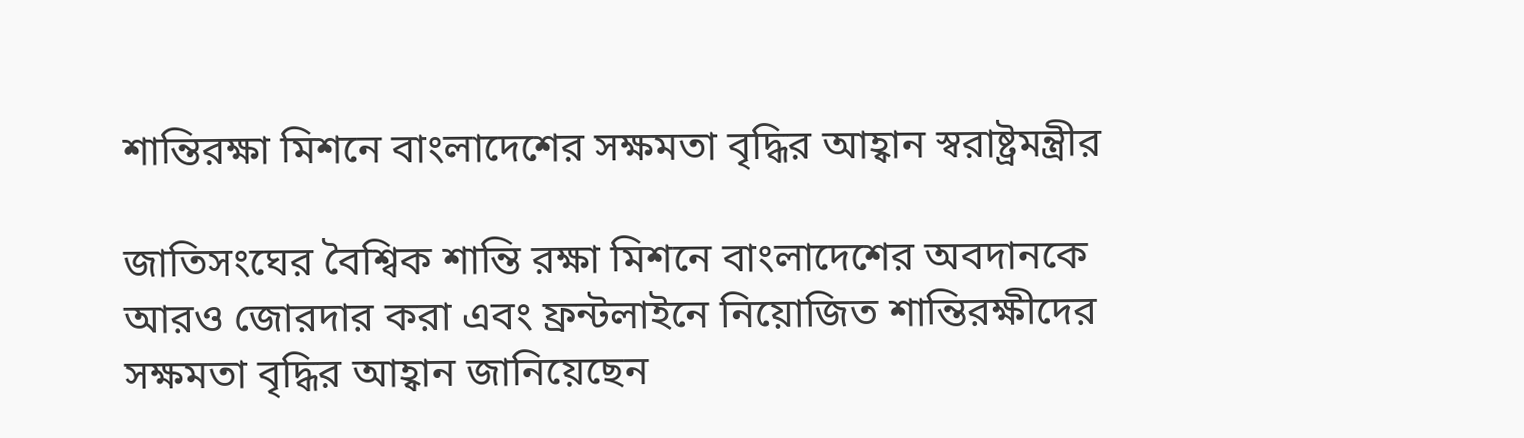শান্তিরক্ষা মিশনে বাংলাদেশের সক্ষমতা বৃদ্ধির আহ্বান স্বরাষ্ট্রমন্ত্রীর

জাতিসংঘের বৈশ্বিক শান্তি রক্ষা মিশনে বাংলাদেশের অবদানকে আরও জোরদার করা এবং ফ্রন্টলাইনে নিয়োজিত শান্তিরক্ষীদের সক্ষমতা বৃদ্ধির আহ্বান জানিয়েছেন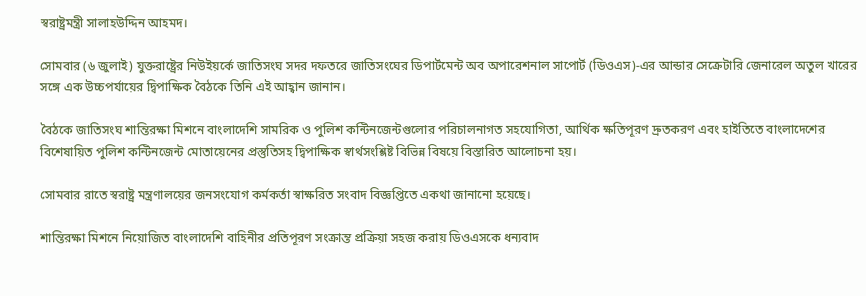স্বরাষ্ট্রমন্ত্রী সালাহউদ্দিন আহমদ।

সোমবার (৬ জুলাই) যুক্তরাষ্ট্রের নিউইয়র্কে জাতিসংঘ সদর দফতরে জাতিসংঘের ডিপার্টমেন্ট অব অপারেশনাল সাপোর্ট (ডিওএস)-এর আন্ডার সেক্রেটারি জেনারেল অতুল খারের সঙ্গে এক উচ্চপর্যায়ের দ্বিপাক্ষিক বৈঠকে তিনি এই আহ্বান জানান।

বৈঠকে জাতিসংঘ শান্তিরক্ষা মিশনে বাংলাদেশি সামরিক ও পুলিশ কন্টিনজেন্টগুলোর পরিচালনাগত সহযোগিতা, আর্থিক ক্ষতিপূরণ দ্রুতকরণ এবং হাইতিতে বাংলাদেশের বিশেষায়িত পুলিশ কন্টিনজেন্ট মোতায়েনের প্রস্তুতিসহ দ্বিপাক্ষিক স্বার্থসংশ্লিষ্ট বিভিন্ন বিষয়ে বিস্তারিত আলোচনা হয়।

সোমবার রাতে স্বরাষ্ট্র মন্ত্রণালয়ের জনসংযোগ কর্মকর্তা স্বাক্ষরিত সংবাদ বিজ্ঞপ্তিতে একথা জানানো হয়েছে।

শান্তিরক্ষা মিশনে নিয়োজিত বাংলাদেশি বাহিনীর প্রতিপূরণ সংক্রান্ত প্রক্রিয়া সহজ করায় ডিওএসকে ধন্যবাদ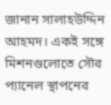জানান সালাহউদ্দিন আহমদ। একই সঙ্গে মিশনগুলোতে সৌর প্যানেল স্থাপনের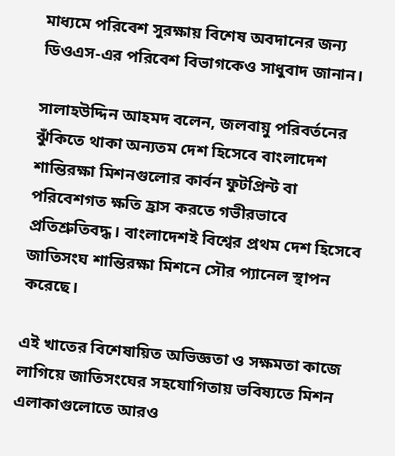মাধ্যমে পরিবেশ সুরক্ষায় বিশেষ অবদানের জন্য ডিওএস-এর পরিবেশ বিভাগকেও সাধুবাদ জানান।

সালাহউদ্দিন আহমদ বলেন, জলবায়ু পরিবর্তনের ঝুঁকিতে থাকা অন্যতম দেশ হিসেবে বাংলাদেশ শান্তিরক্ষা মিশনগুলোর কার্বন ফুটপ্রিন্ট বা পরিবেশগত ক্ষতি হ্রাস করতে গভীরভাবে প্রতিশ্রুতিবদ্ধ। বাংলাদেশই বিশ্বের প্রথম দেশ হিসেবে জাতিসংঘ শান্তিরক্ষা মিশনে সৌর প্যানেল স্থাপন করেছে।

এই খাতের বিশেষায়িত অভিজ্ঞতা ও সক্ষমতা কাজে লাগিয়ে জাতিসংঘের সহযোগিতায় ভবিষ্যতে মিশন এলাকাগুলোতে আরও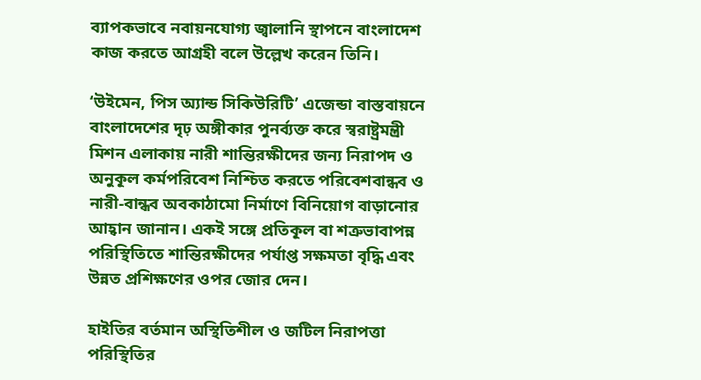ব্যাপকভাবে নবায়নযোগ্য জ্বালানি স্থাপনে বাংলাদেশ কাজ করতে আগ্রহী বলে উল্লেখ করেন তিনি।

‘উইমেন, পিস অ্যান্ড সিকিউরিটি’ এজেন্ডা বাস্তবায়নে বাংলাদেশের দৃঢ় অঙ্গীকার পুনর্ব্যক্ত করে স্বরাষ্ট্রমন্ত্রী মিশন এলাকায় নারী শান্তিরক্ষীদের জন্য নিরাপদ ও অনুকূল কর্মপরিবেশ নিশ্চিত করতে পরিবেশবান্ধব ও নারী-বান্ধব অবকাঠামো নির্মাণে বিনিয়োগ বাড়ানোর আহ্বান জানান। একই সঙ্গে প্রতিকূল বা শত্রুভাবাপন্ন পরিস্থিতিতে শান্তিরক্ষীদের পর্যাপ্ত সক্ষমতা বৃদ্ধি এবং উন্নত প্রশিক্ষণের ওপর জোর দেন।

হাইতির বর্তমান অস্থিতিশীল ও জটিল নিরাপত্তা পরিস্থিতির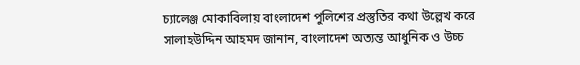চ্যালেঞ্জ মোকাবিলায় বাংলাদেশ পুলিশের প্রস্তুতির কথা উল্লেখ করে সালাহউদ্দিন আহমদ জানান, বাংলাদেশ অত্যন্ত আধুনিক ও উচ্চ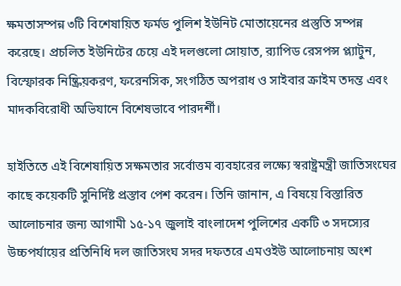ক্ষমতাসম্পন্ন ৩টি বিশেষায়িত ফর্মড পুলিশ ইউনিট মোতায়েনের প্রস্তুতি সম্পন্ন করেছে। প্রচলিত ইউনিটের চেয়ে এই দলগুলো সোয়াত, র‍্যাপিড রেসপন্স প্ল্যাটুন, বিস্ফোরক নিষ্ক্রিয়করণ, ফরেনসিক, সংগঠিত অপরাধ ও সাইবার ক্রাইম তদন্ত এবং মাদকবিরোধী অভিযানে বিশেষভাবে পারদর্শী।

হাইতিতে এই বিশেষায়িত সক্ষমতার সর্বোত্তম ব্যবহারের লক্ষ্যে স্বরাষ্ট্রমন্ত্রী জাতিসংঘের কাছে কয়েকটি সুনির্দিষ্ট প্রস্তাব পেশ করেন। তিনি জানান, এ বিষয়ে বিস্তারিত আলোচনার জন্য আগামী ১৫-১৭ জুলাই বাংলাদেশ পুলিশের একটি ৩ সদস্যের উচ্চপর্যায়ের প্রতিনিধি দল জাতিসংঘ সদর দফতরে এমওইউ আলোচনায় অংশ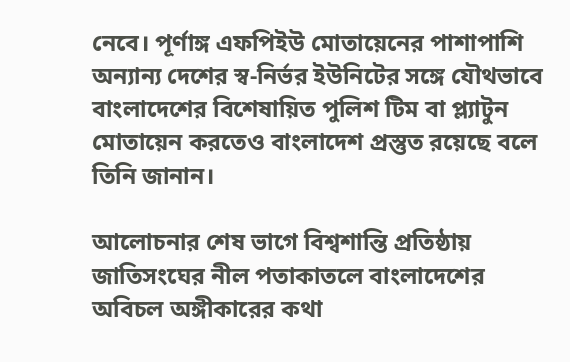নেবে। পূর্ণাঙ্গ এফপিইউ মোতায়েনের পাশাপাশি অন্যান্য দেশের স্ব-নির্ভর ইউনিটের সঙ্গে যৌথভাবে বাংলাদেশের বিশেষায়িত পুলিশ টিম বা প্ল্যাটুন মোতায়েন করতেও বাংলাদেশ প্রস্তুত রয়েছে বলে তিনি জানান।

আলোচনার শেষ ভাগে বিশ্বশান্তি প্রতিষ্ঠায় জাতিসংঘের নীল পতাকাতলে বাংলাদেশের অবিচল অঙ্গীকারের কথা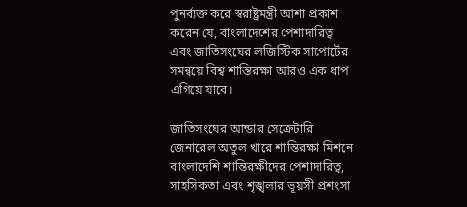পুনর্ব্যক্ত করে স্বরাষ্ট্রমন্ত্রী আশা প্রকাশ করেন যে, বাংলাদেশের পেশাদারিত্ব এবং জাতিসংঘের লজিস্টিক সাপোর্টের সমন্বয়ে বিশ্ব শান্তিরক্ষা আরও এক ধাপ এগিয়ে যাবে।

জাতিসংঘের আন্ডার সেক্রেটারি জেনারেল অতুল খারে শান্তিরক্ষা মিশনে বাংলাদেশি শান্তিরক্ষীদের পেশাদারিত্ব, সাহসিকতা এবং শৃঙ্খলার ভূয়সী প্রশংসা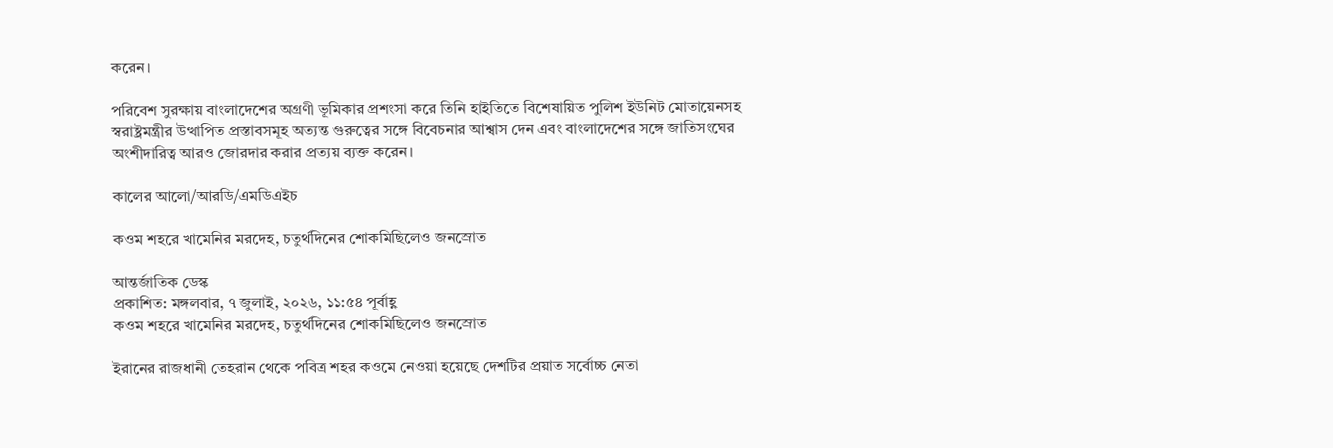করেন।

পরিবেশ সুরক্ষায় বাংলাদেশের অগ্রণী ভূমিকার প্রশংসা করে তিনি হাইতিতে বিশেষায়িত পুলিশ ইউনিট মোতায়েনসহ স্বরাষ্ট্রমন্ত্রীর উত্থাপিত প্রস্তাবসমূহ অত্যন্ত গুরুত্বের সঙ্গে বিবেচনার আশ্বাস দেন এবং বাংলাদেশের সঙ্গে জাতিসংঘের অংশীদারিত্ব আরও জোরদার করার প্রত্যয় ব্যক্ত করেন।

কালের আলো/আরডি/এমডিএইচ

কওম শহরে খামেনির মরদেহ, চতুর্থদিনের শোকমিছিলেও জনস্রোত

আন্তর্জাতিক ডেস্ক
প্রকাশিত: মঙ্গলবার, ৭ জুলাই, ২০২৬, ১১:৫৪ পূর্বাহ্ণ
কওম শহরে খামেনির মরদেহ, চতুর্থদিনের শোকমিছিলেও জনস্রোত

ইরানের রাজধানী তেহরান থেকে পবিত্র শহর কওমে নেওয়া হয়েছে দেশটির প্রয়াত সর্বোচ্চ নেতা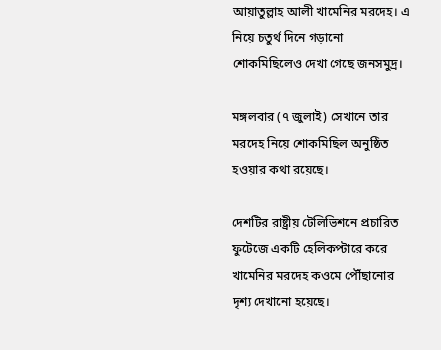আয়াতুল্লাহ আলী খামেনির মরদেহ। এ নিয়ে চতুর্থ দিনে গড়ানো শোকমিছিলেও দেখা গেছে জনসমুদ্র।

মঙ্গলবার (৭ জুলাই) সেখানে তার মরদেহ নিয়ে শোকমিছিল অনুষ্ঠিত হওয়ার কথা রয়েছে।

দেশটির রাষ্ট্রীয় টেলিভিশনে প্রচারিত ফুটেজে একটি হেলিকপ্টারে করে খামেনির মরদেহ কওমে পৌঁছানোর দৃশ্য দেখানো হয়েছে।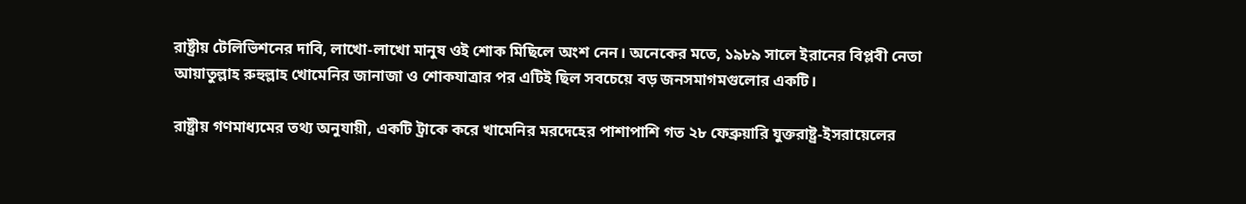রাষ্ট্রীয় টেলিভিশনের দাবি, লাখো-লাখো মানুষ ওই শোক মিছিলে অংশ নেন। অনেকের মতে, ১৯৮৯ সালে ইরানের বিপ্লবী নেতা আয়াতুল্লাহ রুহুল্লাহ খোমেনির জানাজা ও শোকযাত্রার পর এটিই ছিল সবচেয়ে বড় জনসমাগমগুলোর একটি।

রাষ্ট্রীয় গণমাধ্যমের তথ্য অনুযায়ী, একটি ট্রাকে করে খামেনির মরদেহের পাশাপাশি গত ২৮ ফেব্রুয়ারি যুক্তরাষ্ট্র-ইসরায়েলের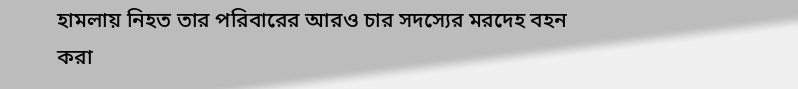হামলায় নিহত তার পরিবারের আরও চার সদস্যের মরদেহ বহন করা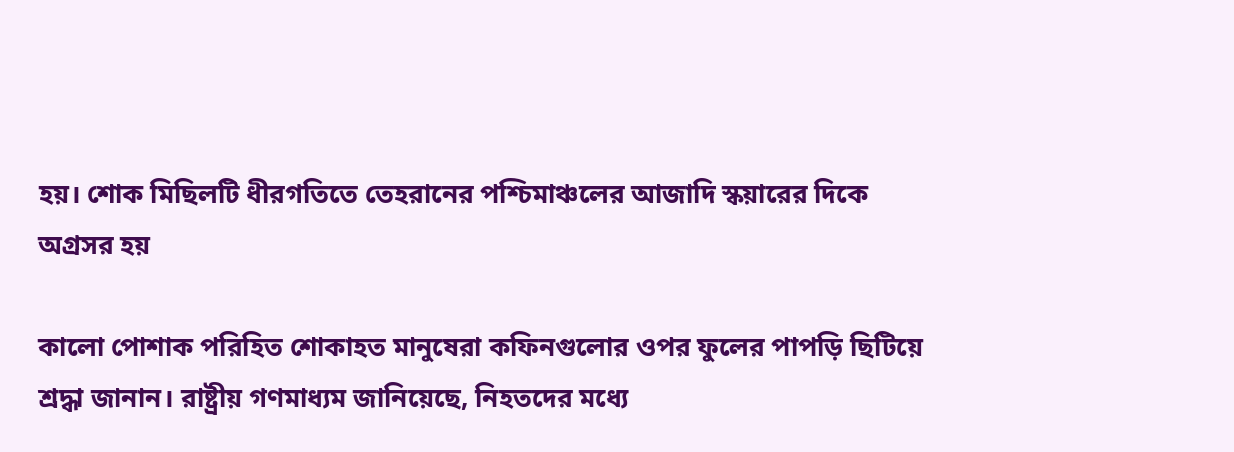হয়। শোক মিছিলটি ধীরগতিতে তেহরানের পশ্চিমাঞ্চলের আজাদি স্কয়ারের দিকে অগ্রসর হয়

কালো পোশাক পরিহিত শোকাহত মানুষেরা কফিনগুলোর ওপর ফুলের পাপড়ি ছিটিয়ে শ্রদ্ধা জানান। রাষ্ট্রীয় গণমাধ্যম জানিয়েছে, নিহতদের মধ্যে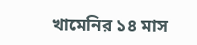খামেনির ১৪ মাস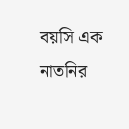বয়সি এক নাতনির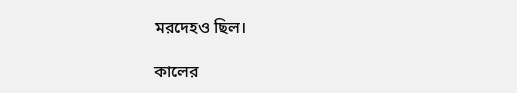মরদেহও ছিল।

কালের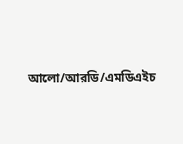আলো/আরডি/এমডিএইচ